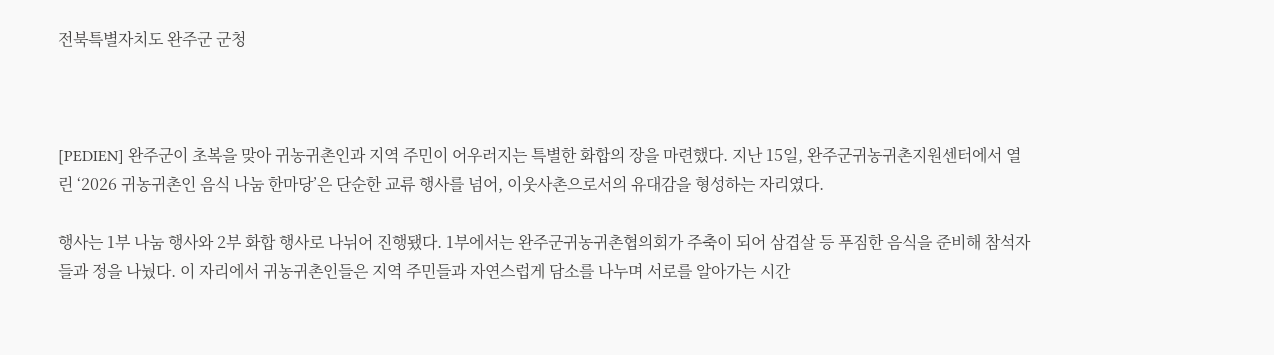전북특별자치도 완주군 군청



[PEDIEN] 완주군이 초복을 맞아 귀농귀촌인과 지역 주민이 어우러지는 특별한 화합의 장을 마련했다. 지난 15일, 완주군귀농귀촌지원센터에서 열린 ‘2026 귀농귀촌인 음식 나눔 한마당’은 단순한 교류 행사를 넘어, 이웃사촌으로서의 유대감을 형성하는 자리였다.

행사는 1부 나눔 행사와 2부 화합 행사로 나뉘어 진행됐다. 1부에서는 완주군귀농귀촌협의회가 주축이 되어 삼겹살 등 푸짐한 음식을 준비해 참석자들과 정을 나눴다. 이 자리에서 귀농귀촌인들은 지역 주민들과 자연스럽게 담소를 나누며 서로를 알아가는 시간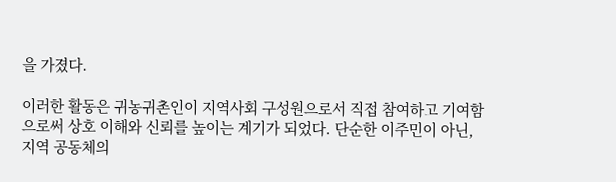을 가졌다.

이러한 활동은 귀농귀촌인이 지역사회 구성원으로서 직접 참여하고 기여함으로써 상호 이해와 신뢰를 높이는 계기가 되었다. 단순한 이주민이 아닌, 지역 공동체의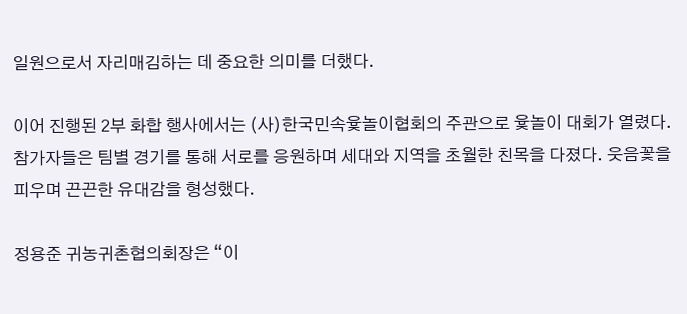일원으로서 자리매김하는 데 중요한 의미를 더했다.

이어 진행된 2부 화합 행사에서는 (사)한국민속윷놀이협회의 주관으로 윷놀이 대회가 열렸다. 참가자들은 팀별 경기를 통해 서로를 응원하며 세대와 지역을 초월한 친목을 다졌다. 웃음꽃을 피우며 끈끈한 유대감을 형성했다.

정용준 귀농귀촌협의회장은 “이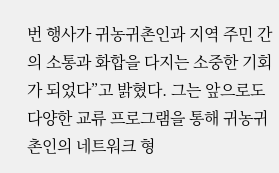번 행사가 귀농귀촌인과 지역 주민 간의 소통과 화합을 다지는 소중한 기회가 되었다”고 밝혔다. 그는 앞으로도 다양한 교류 프로그램을 통해 귀농귀촌인의 네트워크 형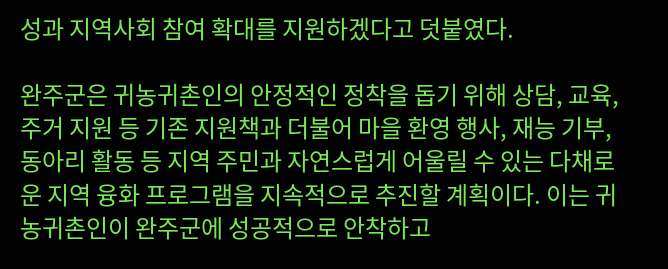성과 지역사회 참여 확대를 지원하겠다고 덧붙였다.

완주군은 귀농귀촌인의 안정적인 정착을 돕기 위해 상담, 교육, 주거 지원 등 기존 지원책과 더불어 마을 환영 행사, 재능 기부, 동아리 활동 등 지역 주민과 자연스럽게 어울릴 수 있는 다채로운 지역 융화 프로그램을 지속적으로 추진할 계획이다. 이는 귀농귀촌인이 완주군에 성공적으로 안착하고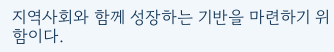지역사회와 함께 성장하는 기반을 마련하기 위함이다.